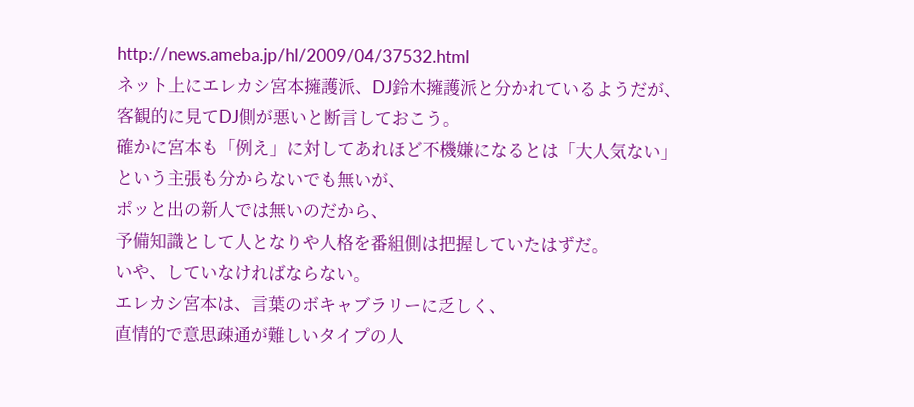http://news.ameba.jp/hl/2009/04/37532.html
ネット上にエレカシ宮本擁護派、DJ鈴木擁護派と分かれているようだが、
客観的に見てDJ側が悪いと断言しておこう。
確かに宮本も「例え」に対してあれほど不機嫌になるとは「大人気ない」
という主張も分からないでも無いが、
ポッと出の新人では無いのだから、
予備知識として人となりや人格を番組側は把握していたはずだ。
いや、していなければならない。
エレカシ宮本は、言葉のボキャブラリーに乏しく、
直情的で意思疎通が難しいタイプの人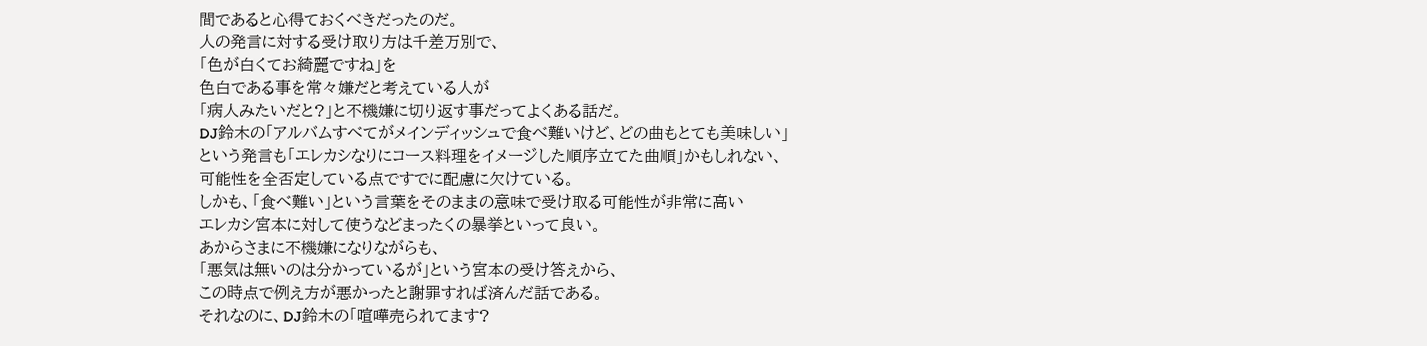間であると心得ておくべきだったのだ。
人の発言に対する受け取り方は千差万別で、
「色が白くてお綺麗ですね」を
色白である事を常々嫌だと考えている人が
「病人みたいだと?」と不機嫌に切り返す事だってよくある話だ。
DJ鈴木の「アルバムすべてがメインディッシュで食べ難いけど、どの曲もとても美味しい」
という発言も「エレカシなりにコース料理をイメージした順序立てた曲順」かもしれない、
可能性を全否定している点ですでに配慮に欠けている。
しかも、「食べ難い」という言葉をそのままの意味で受け取る可能性が非常に高い
エレカシ宮本に対して使うなどまったくの暴挙といって良い。
あからさまに不機嫌になりながらも、
「悪気は無いのは分かっているが」という宮本の受け答えから、
この時点で例え方が悪かったと謝罪すれば済んだ話である。
それなのに、DJ鈴木の「喧嘩売られてます?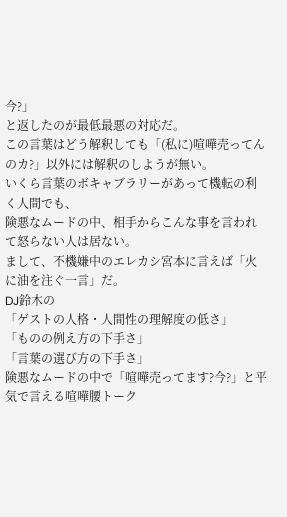今?」
と返したのが最低最悪の対応だ。
この言葉はどう解釈しても「(私に)喧嘩売ってんのカ?」以外には解釈のしようが無い。
いくら言葉のボキャブラリーがあって機転の利く人間でも、
険悪なムードの中、相手からこんな事を言われて怒らない人は居ない。
まして、不機嫌中のエレカシ宮本に言えば「火に油を注ぐ一言」だ。
DJ鈴木の
「ゲストの人格・人間性の理解度の低さ」
「ものの例え方の下手さ」
「言葉の選び方の下手さ」
険悪なムードの中で「喧嘩売ってます?今?」と平気で言える喧嘩腰トーク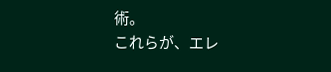術。
これらが、エレ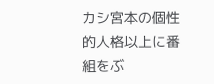カシ宮本の個性的人格以上に番組をぶ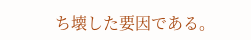ち壊した要因である。